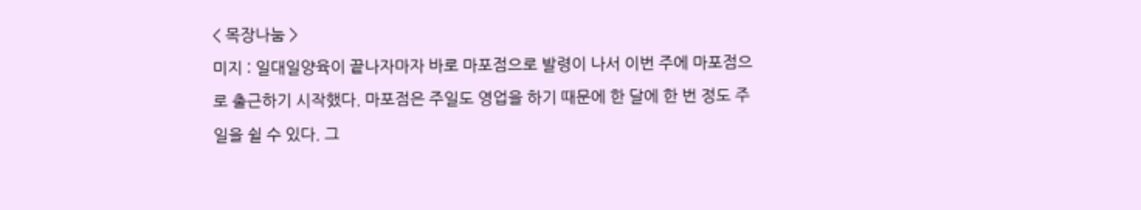< 목장나눔 >
미지 : 일대일양육이 끝나자마자 바로 마포점으로 발령이 나서 이번 주에 마포점으로 출근하기 시작했다. 마포점은 주일도 영업을 하기 때문에 한 달에 한 번 정도 주일을 쉴 수 있다. 그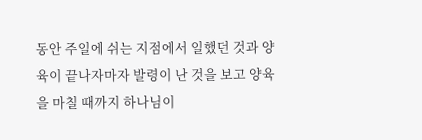동안 주일에 쉬는 지점에서 일했던 것과 양육이 끝나자마자 발령이 난 것을 보고 양육을 마칠 때까지 하나님이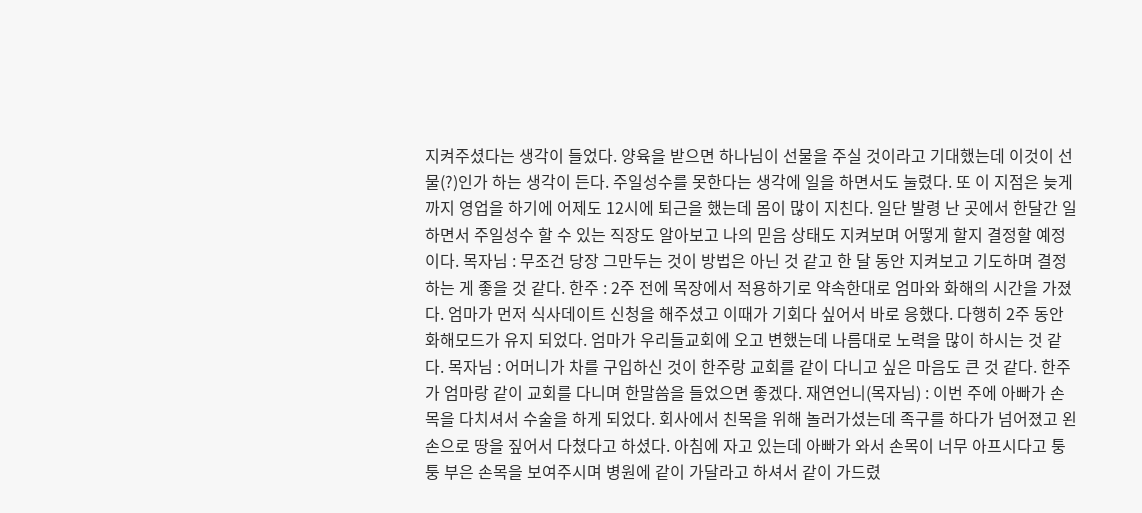지켜주셨다는 생각이 들었다. 양육을 받으면 하나님이 선물을 주실 것이라고 기대했는데 이것이 선물(?)인가 하는 생각이 든다. 주일성수를 못한다는 생각에 일을 하면서도 눌렸다. 또 이 지점은 늦게까지 영업을 하기에 어제도 12시에 퇴근을 했는데 몸이 많이 지친다. 일단 발령 난 곳에서 한달간 일하면서 주일성수 할 수 있는 직장도 알아보고 나의 믿음 상태도 지켜보며 어떻게 할지 결정할 예정이다. 목자님 : 무조건 당장 그만두는 것이 방법은 아닌 것 같고 한 달 동안 지켜보고 기도하며 결정하는 게 좋을 것 같다. 한주 : 2주 전에 목장에서 적용하기로 약속한대로 엄마와 화해의 시간을 가졌다. 엄마가 먼저 식사데이트 신청을 해주셨고 이때가 기회다 싶어서 바로 응했다. 다행히 2주 동안 화해모드가 유지 되었다. 엄마가 우리들교회에 오고 변했는데 나름대로 노력을 많이 하시는 것 같다. 목자님 : 어머니가 차를 구입하신 것이 한주랑 교회를 같이 다니고 싶은 마음도 큰 것 같다. 한주가 엄마랑 같이 교회를 다니며 한말씀을 들었으면 좋겠다. 재연언니(목자님) : 이번 주에 아빠가 손목을 다치셔서 수술을 하게 되었다. 회사에서 친목을 위해 놀러가셨는데 족구를 하다가 넘어졌고 왼손으로 땅을 짚어서 다쳤다고 하셨다. 아침에 자고 있는데 아빠가 와서 손목이 너무 아프시다고 퉁퉁 부은 손목을 보여주시며 병원에 같이 가달라고 하셔서 같이 가드렸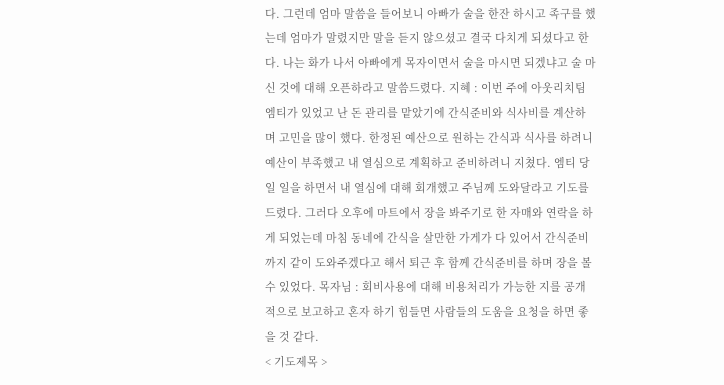다. 그런데 엄마 말씀을 들어보니 아빠가 술을 한잔 하시고 족구를 했는데 엄마가 말렸지만 말을 듣지 않으셨고 결국 다치게 되셨다고 한다. 나는 화가 나서 아빠에게 목자이면서 술을 마시면 되겠냐고 술 마신 것에 대해 오픈하라고 말씀드렸다. 지혜 : 이번 주에 아웃리치팀 엠티가 있었고 난 돈 관리를 맡았기에 간식준비와 식사비를 계산하며 고민을 많이 했다. 한정된 예산으로 원하는 간식과 식사를 하려니 예산이 부족했고 내 열심으로 계획하고 준비하려니 지쳤다. 엠티 당일 일을 하면서 내 열심에 대해 회개했고 주님께 도와달라고 기도를 드렸다. 그러다 오후에 마트에서 장을 봐주기로 한 자매와 연락을 하게 되었는데 마침 동네에 간식을 살만한 가게가 다 있어서 간식준비까지 같이 도와주겠다고 해서 퇴근 후 함께 간식준비를 하며 장을 볼 수 있었다. 목자님 : 회비사용에 대해 비용처리가 가능한 지를 공개적으로 보고하고 혼자 하기 힘들면 사람들의 도움을 요청을 하면 좋을 것 같다.
< 기도제목 >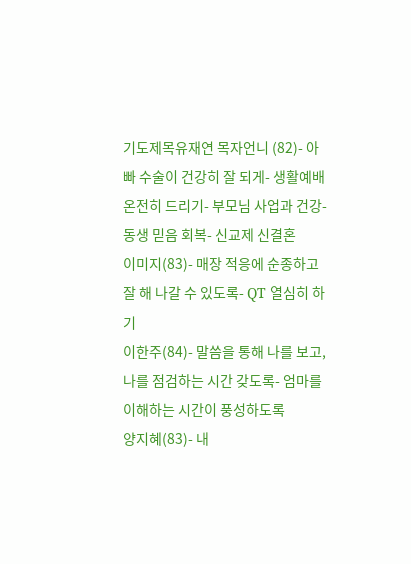기도제목유재연 목자언니 (82)- 아빠 수술이 건강히 잘 되게- 생활예배 온전히 드리기- 부모님 사업과 건강- 동생 믿음 회복- 신교제 신결혼
이미지(83)- 매장 적응에 순종하고 잘 해 나갈 수 있도록- QT 열심히 하기
이한주(84)- 말씀을 통해 나를 보고,나를 점검하는 시간 갖도록- 엄마를 이해하는 시간이 풍성하도록
양지혜(83)- 내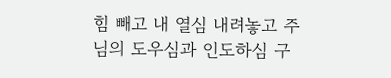힘 빼고 내 열심 내려놓고 주님의 도우심과 인도하심 구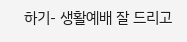하기- 생활예배 잘 드리고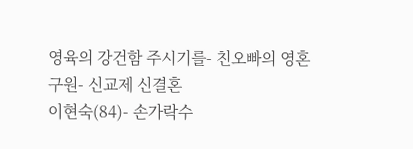영육의 강건함 주시기를- 친오빠의 영혼구원- 신교제 신결혼
이현숙(84)- 손가락수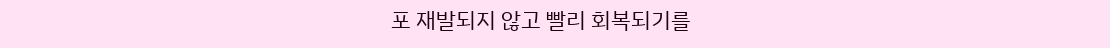포 재발되지 않고 빨리 회복되기를